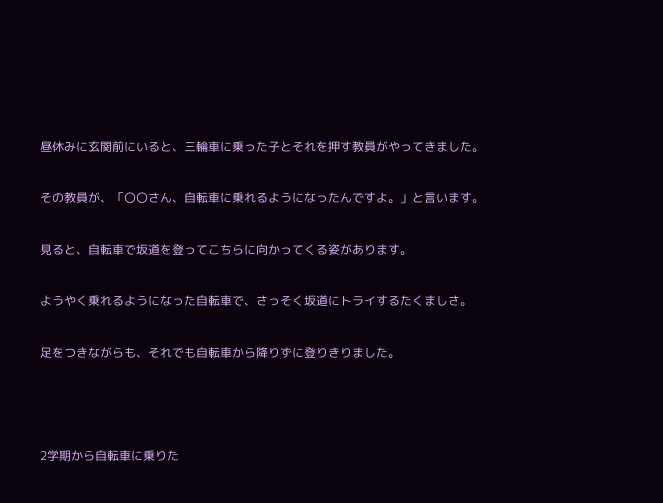昼休みに玄関前にいると、三輪車に乗った子とそれを押す教員がやってきました。

その教員が、「〇〇さん、自転車に乗れるようになったんですよ。」と言います。

見ると、自転車で坂道を登ってこちらに向かってくる姿があります。

ようやく乗れるようになった自転車で、さっそく坂道にトライするたくましさ。

足をつきながらも、それでも自転車から降りずに登りきりました。



2学期から自転車に乗りた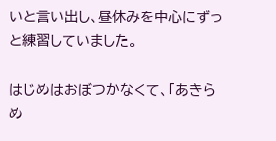いと言い出し、昼休みを中心にずっと練習していました。

はじめはおぼつかなくて、「あきらめ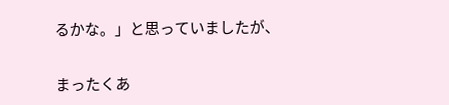るかな。」と思っていましたが、

まったくあ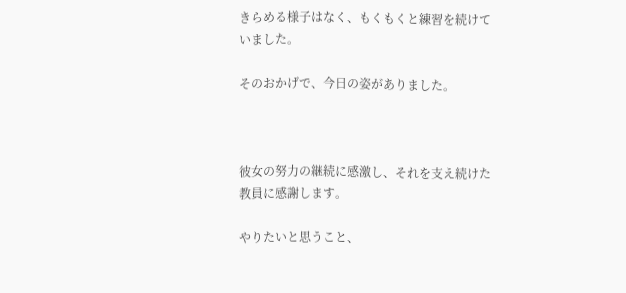きらめる様子はなく、もくもくと練習を続けていました。

そのおかげで、今日の姿がありました。



彼女の努力の継続に感激し、それを支え続けた教員に感謝します。

やりたいと思うこと、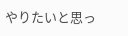やりたいと思っ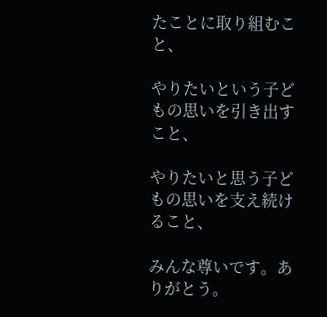たことに取り組むこと、

やりたいという子どもの思いを引き出すこと、

やりたいと思う子どもの思いを支え続けること、

みんな尊いです。ありがとう。